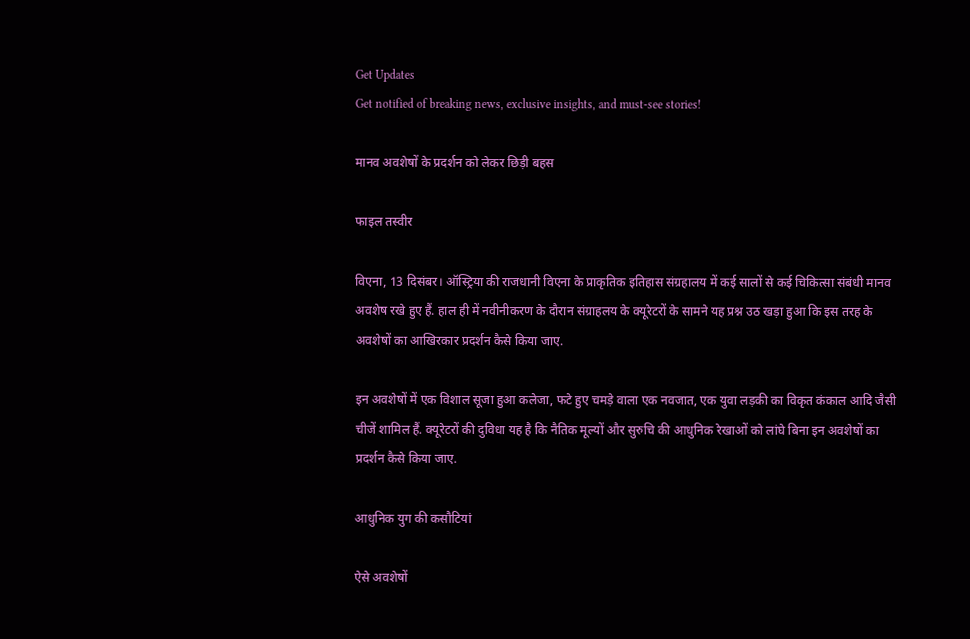Get Updates
Get notified of breaking news, exclusive insights, and must-see stories!

मानव अवशेषों के प्रदर्शन को लेकर छिड़ी बहस

फाइल तस्वीर

विएना, 13 दिसंबर। ऑस्ट्रिया की राजधानी विएना के प्राकृतिक इतिहास संग्रहालय में कई सालों से कई चिकित्सा संबंधी मानव अवशेष रखे हुए हैं. हाल ही में नवीनीकरण के दौरान संग्राहलय के क्यूरेटरों के सामने यह प्रश्न उठ खड़ा हुआ कि इस तरह के अवशेषों का आखिरकार प्रदर्शन कैसे किया जाए.

इन अवशेषों में एक विशाल सूजा हुआ कलेजा, फटे हुए चमड़े वाला एक नवजात, एक युवा लड़की का विकृत कंकाल आदि जैसी चीजें शामिल हैं. क्यूरेटरों की दुविधा यह है कि नैतिक मूल्यों और सुरुचि की आधुनिक रेखाओं को लांघे बिना इन अवशेषों का प्रदर्शन कैसे किया जाए.

आधुनिक युग की कसौटियां

ऐसे अवशेषों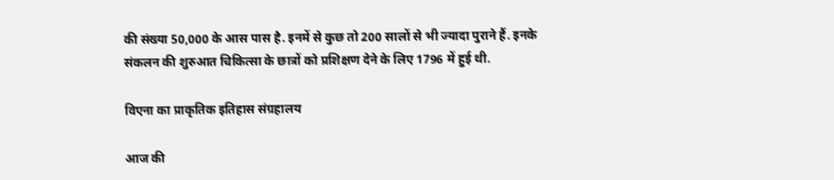की संख्या 50,000 के आस पास है. इनमें से कुछ तो 200 सालों से भी ज्यादा पुराने हैं. इनके संकलन की शुरुआत चिकित्सा के छात्रों को प्रशिक्षण देने के लिए 1796 में हुई थी.

विएना का प्राकृतिक इतिहास संग्रहालय

आज की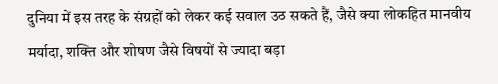दुनिया में इस तरह के संग्रहों को लेकर कई सवाल उठ सकते हैं, जैसे क्या लोकहित मानवीय मर्यादा, शक्ति और शोषण जैसे विषयों से ज्यादा बड़ा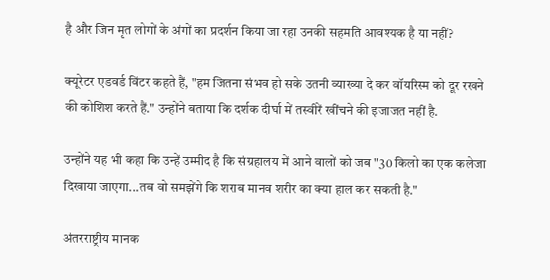है और जिन मृत लोगों के अंगों का प्रदर्शन किया जा रहा उनकी सहमति आवश्यक है या नहीं?

क्यूरेटर एडवर्ड विंटर कहते हैं, "हम जितना संभव हो सके उतनी व्याख्या दे कर वॉयरिस्म को दूर रखने की कोशिश करते हैं." उन्होंने बताया कि दर्शक दीर्घा में तस्वीरें खींचने की इजाजत नहीं है.

उन्होंने यह भी कहा कि उन्हें उम्मीद है कि संग्रहालय में आने वालों को जब "30 किलो का एक कलेजा दिखाया जाएगा...तब वो समझेंगे कि शराब मानव शरीर का क्या हाल कर सकती है."

अंतरराष्ट्रीय मानक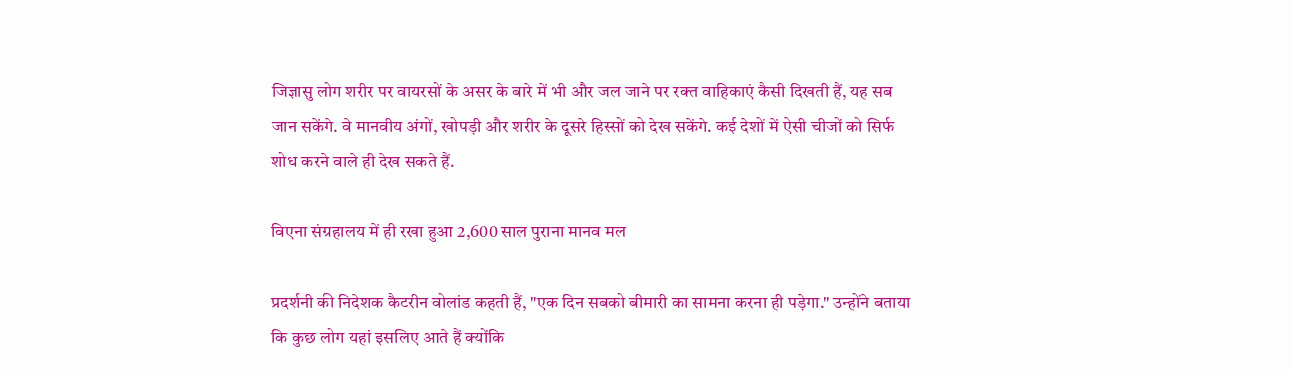जिज्ञासु लोग शरीर पर वायरसों के असर के बारे में भी और जल जाने पर रक्त वाहिकाएं कैसी दिखती हैं, यह सब जान सकेंगे. वे मानवीय अंगों, खोपड़ी और शरीर के दूसरे हिस्सों को देख सकेंगे. कई देशों में ऐसी चीजों को सिर्फ शोध करने वाले ही देख सकते हैं.

विएना संग्रहालय में ही रखा हुआ 2,600 साल पुराना मानव मल

प्रदर्शनी की निदेशक कैटरीन वोलांड कहती हैं, "एक दिन सबको बीमारी का सामना करना ही पड़ेगा." उन्होंने बताया कि कुछ लोग यहां इसलिए आते हैं क्योंकि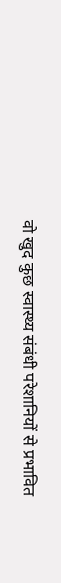वो खुद कुछ स्वास्थ्य संबंधी परेशानियों से प्रभावित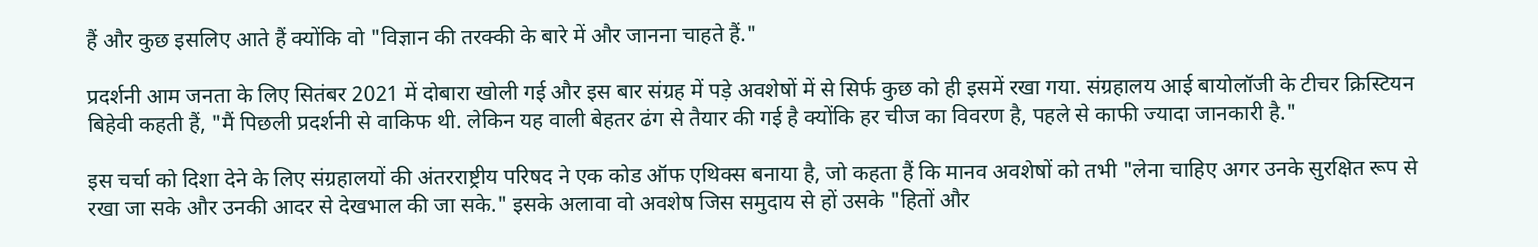हैं और कुछ इसलिए आते हैं क्योंकि वो "विज्ञान की तरक्की के बारे में और जानना चाहते हैं."

प्रदर्शनी आम जनता के लिए सितंबर 2021 में दोबारा खोली गई और इस बार संग्रह में पड़े अवशेषों में से सिर्फ कुछ को ही इसमें रखा गया. संग्रहालय आई बायोलॉजी के टीचर क्रिस्टियन बिहेवी कहती हैं, "मैं पिछली प्रदर्शनी से वाकिफ थी. लेकिन यह वाली बेहतर ढंग से तैयार की गई है क्योंकि हर चीज का विवरण है, पहले से काफी ज्यादा जानकारी है."

इस चर्चा को दिशा देने के लिए संग्रहालयों की अंतरराष्ट्रीय परिषद ने एक कोड ऑफ एथिक्स बनाया है, जो कहता हैं कि मानव अवशेषों को तभी "लेना चाहिए अगर उनके सुरक्षित रूप से रखा जा सके और उनकी आदर से देखभाल की जा सके." इसके अलावा वो अवशेष जिस समुदाय से हों उसके "हितों और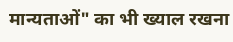मान्यताओं" का भी ख्याल रखना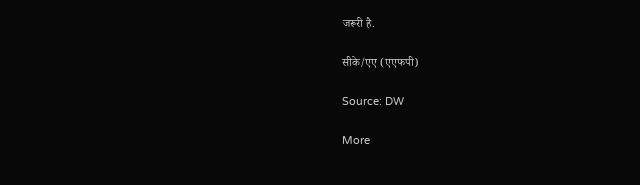जरूरी है.

सीके/एए (एएफपी)

Source: DW

More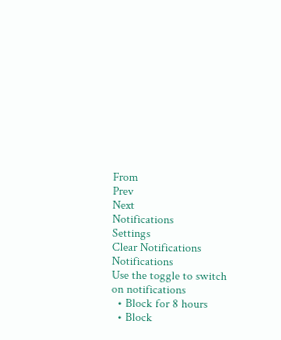From
Prev
Next
Notifications
Settings
Clear Notifications
Notifications
Use the toggle to switch on notifications
  • Block for 8 hours
  • Block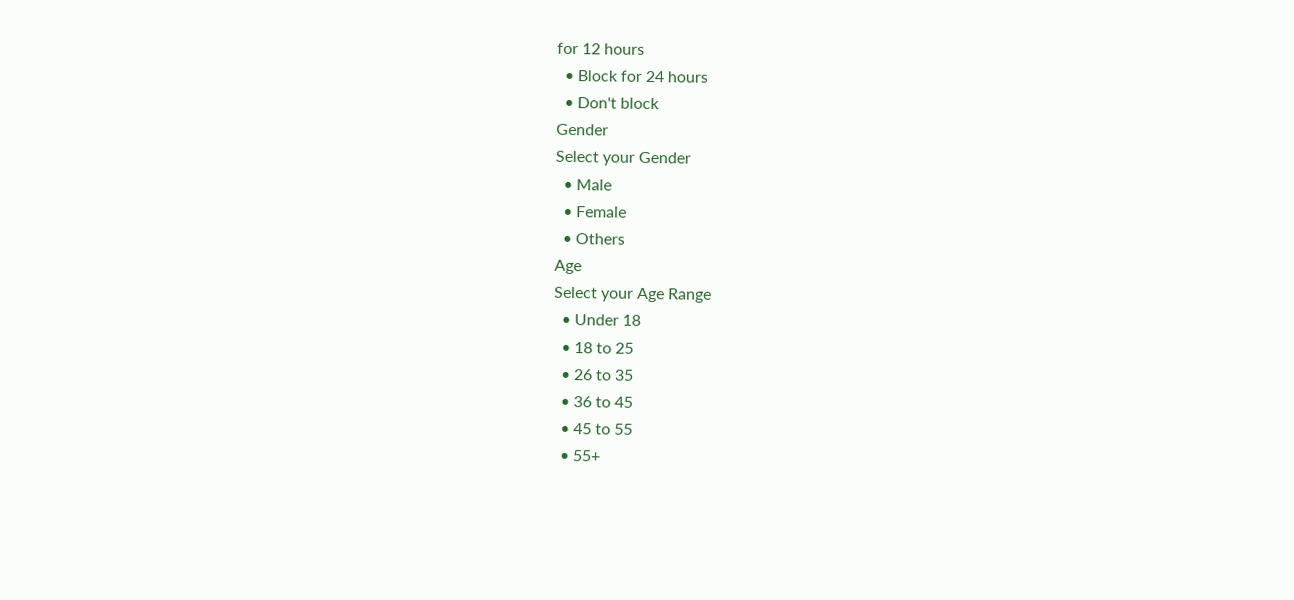for 12 hours
  • Block for 24 hours
  • Don't block
Gender
Select your Gender
  • Male
  • Female
  • Others
Age
Select your Age Range
  • Under 18
  • 18 to 25
  • 26 to 35
  • 36 to 45
  • 45 to 55
  • 55+